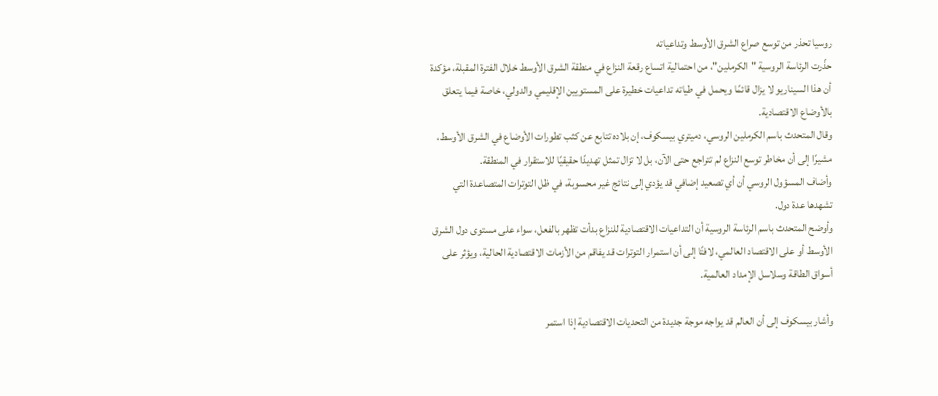روسيا تحذر من توسع صراع الشرق الأوسط وتداعياته
حذّرت الرئاسة الروسية "الكرملين"، من احتمالية اتساع رقعة النزاع في منطقة الشرق الأوسط خلال الفترة المقبلة، مؤكدة أن هذا السيناريو لا يزال قائمًا ويحمل في طياته تداعيات خطيرة على المستويين الإقليمي والدولي، خاصة فيما يتعلق بالأوضاع الاقتصادية.
وقال المتحدث باسم الكرملين الروسي، دميتري بيسكوف، إن بلاده تتابع عن كثب تطورات الأوضاع في الشرق الأوسط، مشيرًا إلى أن مخاطر توسع النزاع لم تتراجع حتى الآن، بل لا تزال تمثل تهديدًا حقيقيًا للاستقرار في المنطقة.
وأضاف المسؤول الروسي أن أي تصعيد إضافي قد يؤدي إلى نتائج غير محسوبة، في ظل التوترات المتصاعدة التي تشهدها عدة دول.
وأوضح المتحدث باسم الرئاسة الروسية أن التداعيات الاقتصادية للنزاع بدأت تظهر بالفعل، سواء على مستوى دول الشرق الأوسط أو على الاقتصاد العالمي، لافتًا إلى أن استمرار التوترات قد يفاقم من الأزمات الاقتصادية الحالية، ويؤثر على أسواق الطاقة وسلاسل الإمداد العالمية.

وأشار بيسكوف إلى أن العالم قد يواجه موجة جديدة من التحديات الاقتصادية إذا استمر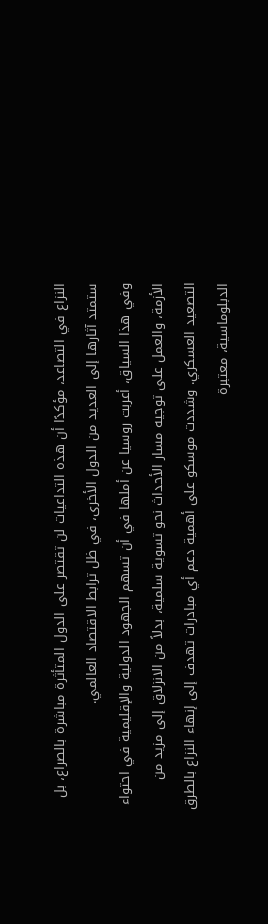النزاع في التصاعد، مؤكدًا أن هذه التداعيات لن تقتصر على الدول المتأثرة مباشرة بالصراع، بل ستمتد آثارها إلى العديد من الدول الأخرى، في ظل ترابط الاقتصاد العالمي.
وفي هذا السياق، أعربت روسيا عن أملها في أن تسهم الجهود الدولية والإقليمية في احتواء الأزمة، والعمل على توجيه مسار الأحداث نحو تسوية سلمية، بدلاً من الانزلاق إلى مزيد من التصعيد العسكري. وشددت موسكو على أهمية دعم أي مبادرات تهدف إلى إنهاء النزاع بالطرق الدبلوماسية، معتبرة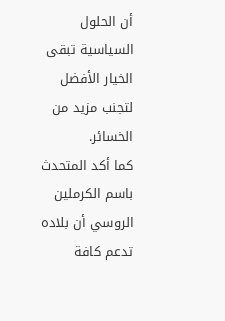أن الحلول السياسية تبقى الخيار الأفضل لتجنب مزيد من الخسائر.
كما أكد المتحدث باسم الكرملين الروسي أن بلاده تدعم كافة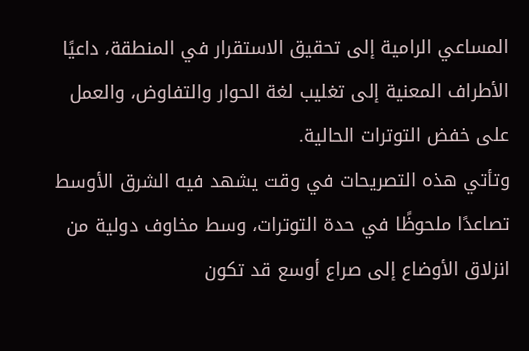المساعي الرامية إلى تحقيق الاستقرار في المنطقة، داعيًا الأطراف المعنية إلى تغليب لغة الحوار والتفاوض، والعمل على خفض التوترات الحالية.
وتأتي هذه التصريحات في وقت يشهد فيه الشرق الأوسط تصاعدًا ملحوظًا في حدة التوترات، وسط مخاوف دولية من انزلاق الأوضاع إلى صراع أوسع قد تكون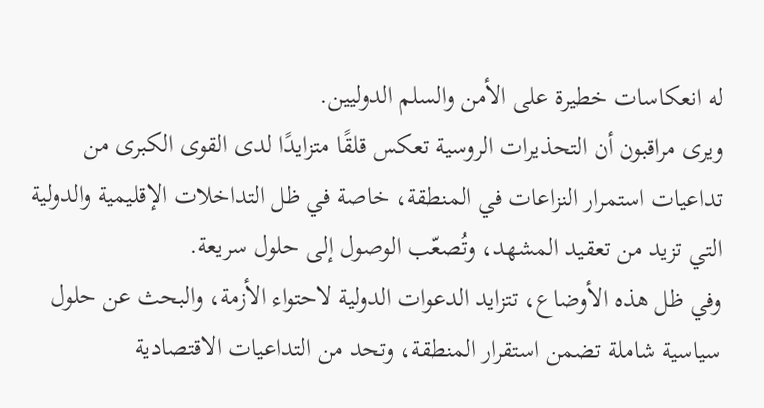له انعكاسات خطيرة على الأمن والسلم الدوليين.
ويرى مراقبون أن التحذيرات الروسية تعكس قلقًا متزايدًا لدى القوى الكبرى من تداعيات استمرار النزاعات في المنطقة، خاصة في ظل التداخلات الإقليمية والدولية التي تزيد من تعقيد المشهد، وتُصعّب الوصول إلى حلول سريعة.
وفي ظل هذه الأوضاع، تتزايد الدعوات الدولية لاحتواء الأزمة، والبحث عن حلول سياسية شاملة تضمن استقرار المنطقة، وتحد من التداعيات الاقتصادية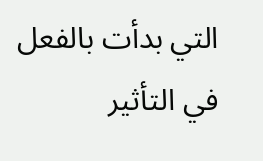التي بدأت بالفعل في التأثير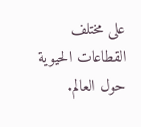على مختلف القطاعات الحيوية حول العالم.